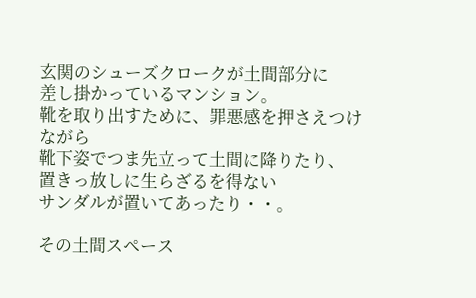玄関のシューズクロークが土間部分に
差し掛かっているマンション。
靴を取り出すために、罪悪感を押さえつけながら
靴下姿でつま先立って土間に降りたり、
置きっ放しに生らざるを得ない
サンダルが置いてあったり・・。

その土間スペース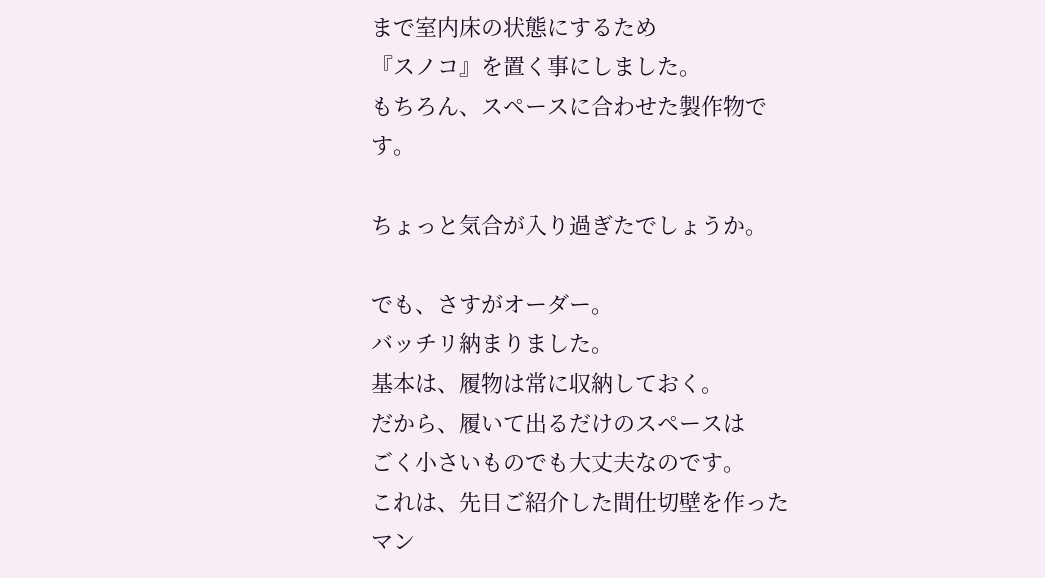まで室内床の状態にするため
『スノコ』を置く事にしました。
もちろん、スペースに合わせた製作物です。

ちょっと気合が入り過ぎたでしょうか。

でも、さすがオーダー。
バッチリ納まりました。
基本は、履物は常に収納しておく。
だから、履いて出るだけのスペースは
ごく小さいものでも大丈夫なのです。
これは、先日ご紹介した間仕切壁を作った
マン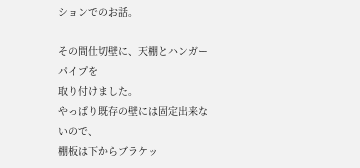ションでのお話。

その間仕切壁に、天棚とハンガーパイプを
取り付けました。
やっぱり既存の壁には固定出来ないので、
棚板は下からブラケッ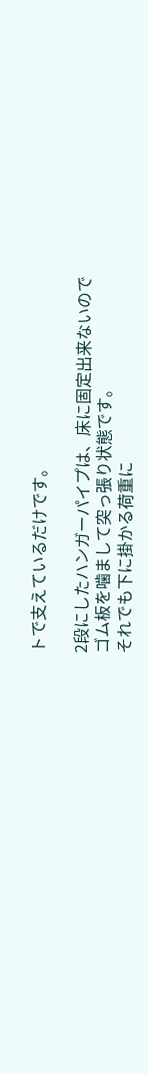トで支えているだけです。

2段にしたハンガーパイプは、床に固定出来ないので
ゴム板を噛まして突っ張り状態です。
それでも下に掛かる荷重に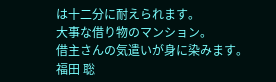は十二分に耐えられます。
大事な借り物のマンション。
借主さんの気遣いが身に染みます。
福田 聡